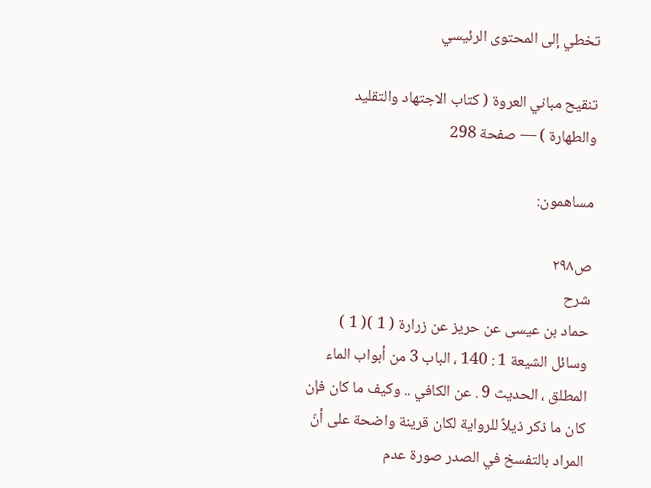تخطي إلى المحتوى الرئيسي

تنقيح مباني العروة ( كتاب الاجتهاد والتقليد والطهارة ) — صفحة 298

مساهمون:

ص٢٩٨
شرح
حماد بن عيسى عن حريز عن زرارة ( 1 )( 1 ) وسائل الشيعة 1 : 140 ، الباب 3 من أبواب الماء المطلق ، الحديث 9 . عن الكافي .. وكيف ما كان فإن كان ما ذكر ذيلاً للرواية لكان قرينة واضحة على أنّ المراد بالتفسخ في الصدر صورة عدم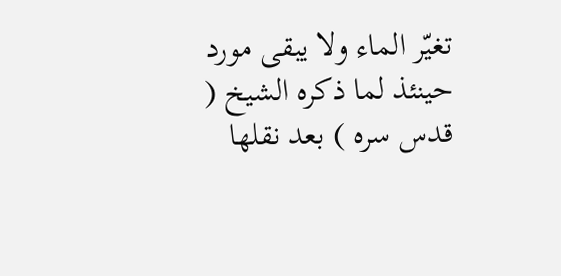تغيّر الماء ولا يبقى مورد حينئذ لما ذكره الشيخ ( قدس سره ) بعد نقلها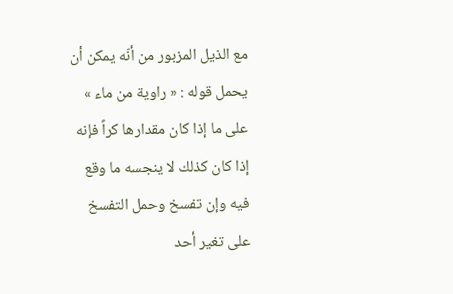مع الذيل المزبور من أنّه يمكن أن يحمل قوله : « راوية من ماء » على ما إذا كان مقدارها كراً فإنه إذا كان كذلك لا ينجسه ما وقع فيه وإن تفسخ وحمل التفسخ على تغير أحد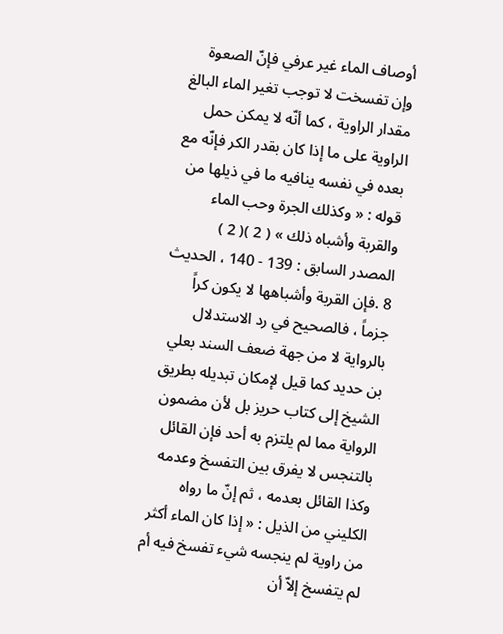أوصاف الماء غير عرفي فإنّ الصعوة وإن تفسخت لا توجب تغير الماء البالغ مقدار الراوية ، كما أنّه لا يمكن حمل الراوية على ما إذا كان بقدر الكر فإنّه مع بعده في نفسه ينافيه ما في ذيلها من قوله : « وكذلك الجرة وحب الماء والقربة وأشباه ذلك » ( 2 )( 2 ) المصدر السابق : 139 - 140 ، الحديث 8 .فإن القربة وأشباهها لا يكون كراً جزماً ، فالصحيح في رد الاستدلال بالرواية لا من جهة ضعف السند بعلي بن حديد كما قيل لإمكان تبديله بطريق الشيخ إلى كتاب حريز بل لأن مضمون الرواية مما لم يلتزم به أحد فإن القائل بالتنجس لا يفرق بين التفسخ وعدمه وكذا القائل بعدمه ، ثم إنّ ما رواه الكليني من الذيل : « إذا كان الماء أكثر من راوية لم ينجسه شيء تفسخ فيه أم لم يتفسخ إلاّ أن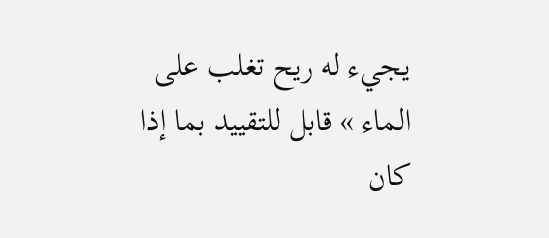يجيء له ريح تغلب على الماء » قابل للتقييد بما إذا كان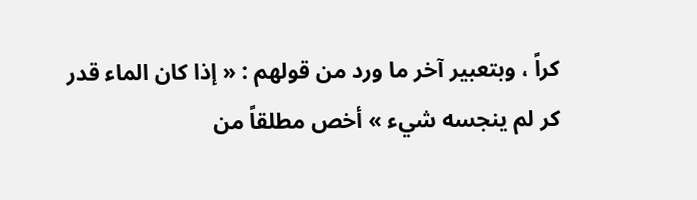كراً ، وبتعبير آخر ما ورد من قولهم : « إذا كان الماء قدر كر لم ينجسه شيء » أخص مطلقاً من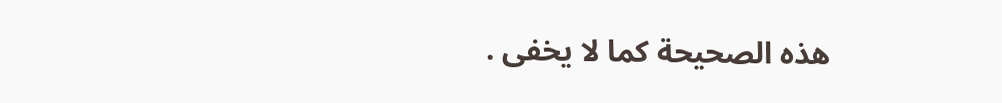هذه الصحيحة كما لا يخفى .